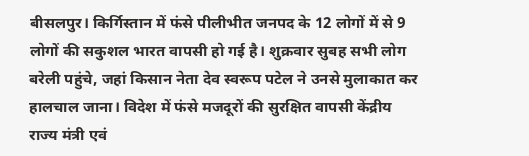बीसलपुर। किर्गिस्तान में फंसे पीलीभीत जनपद के 12 लोगों में से 9 लोगों की सकुशल भारत वापसी हो गई है। शुक्रवार सुबह सभी लोग बरेली पहुंचे, जहां किसान नेता देव स्वरूप पटेल ने उनसे मुलाकात कर हालचाल जाना। विदेश में फंसे मजदूरों की सुरक्षित वापसी केंद्रीय राज्य मंत्री एवं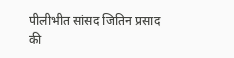पीलीभीत सांसद जितिन प्रसाद की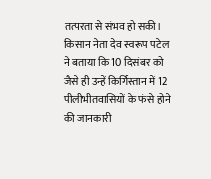तत्परता से संभव हो सकी।
किसान नेता देव स्वरूप पटेल ने बताया कि 10 दिसंबर को जैसे ही उन्हें किर्गिस्तान में 12 पीलीभीतवासियों के फंसे होने की जानकारी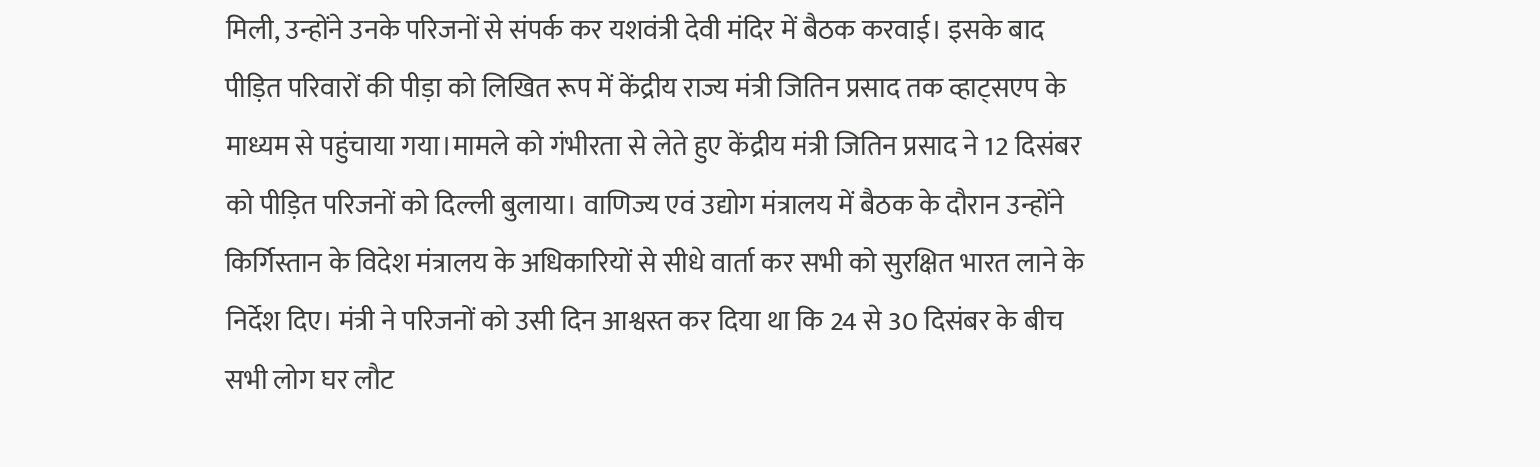मिली, उन्होंने उनके परिजनों से संपर्क कर यशवंत्री देवी मंदिर में बैठक करवाई। इसके बाद पीड़ित परिवारों की पीड़ा को लिखित रूप में केंद्रीय राज्य मंत्री जितिन प्रसाद तक व्हाट्सएप के माध्यम से पहुंचाया गया।मामले को गंभीरता से लेते हुए केंद्रीय मंत्री जितिन प्रसाद ने 12 दिसंबर को पीड़ित परिजनों को दिल्ली बुलाया। वाणिज्य एवं उद्योग मंत्रालय में बैठक के दौरान उन्होंने किर्गिस्तान के विदेश मंत्रालय के अधिकारियों से सीधे वार्ता कर सभी को सुरक्षित भारत लाने के निर्देश दिए। मंत्री ने परिजनों को उसी दिन आश्वस्त कर दिया था कि 24 से 30 दिसंबर के बीच सभी लोग घर लौट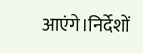आएंगे।निर्देशों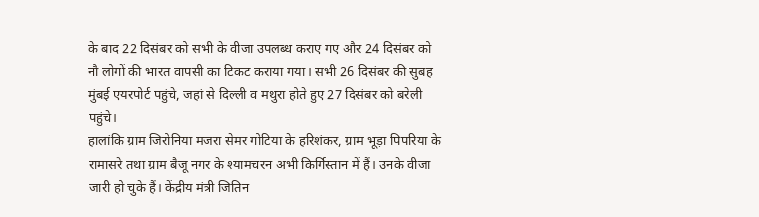के बाद 22 दिसंबर को सभी के वीजा उपलब्ध कराए गए और 24 दिसंबर को नौ लोगों की भारत वापसी का टिकट कराया गया। सभी 26 दिसंबर की सुबह मुंबई एयरपोर्ट पहुंचे, जहां से दिल्ली व मथुरा होते हुए 27 दिसंबर को बरेली पहुंचे।
हालांकि ग्राम जिरोनिया मजरा सेमर गोटिया के हरिशंकर, ग्राम भूड़ा पिपरिया के रामासरे तथा ग्राम बैजू नगर के श्यामचरन अभी किर्गिस्तान में हैं। उनके वीजा जारी हो चुके हैं। केंद्रीय मंत्री जितिन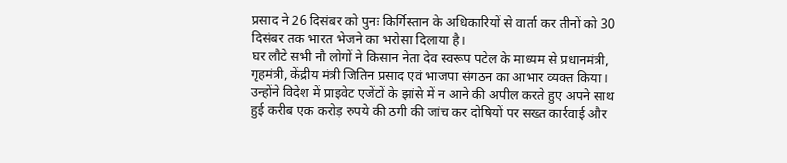प्रसाद ने 26 दिसंबर को पुनः किर्गिस्तान के अधिकारियों से वार्ता कर तीनों को 30 दिसंबर तक भारत भेजने का भरोसा दिलाया है।
घर लौटे सभी नौ लोगों ने किसान नेता देव स्वरूप पटेल के माध्यम से प्रधानमंत्री, गृहमंत्री, केंद्रीय मंत्री जितिन प्रसाद एवं भाजपा संगठन का आभार व्यक्त किया। उन्होंने विदेश में प्राइवेट एजेंटों के झांसे में न आने की अपील करते हुए अपने साथ हुई करीब एक करोड़ रुपये की ठगी की जांच कर दोषियों पर सख्त कार्रवाई और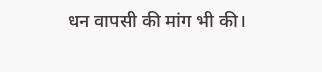धन वापसी की मांग भी की।